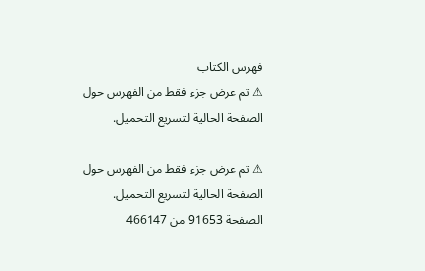فهرس الكتاب
⚠ تم عرض جزء فقط من الفهرس حول الصفحة الحالية لتسريع التحميل.

⚠ تم عرض جزء فقط من الفهرس حول الصفحة الحالية لتسريع التحميل.
الصفحة 91653 من 466147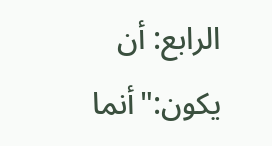الرابع: أن يكون:"أنما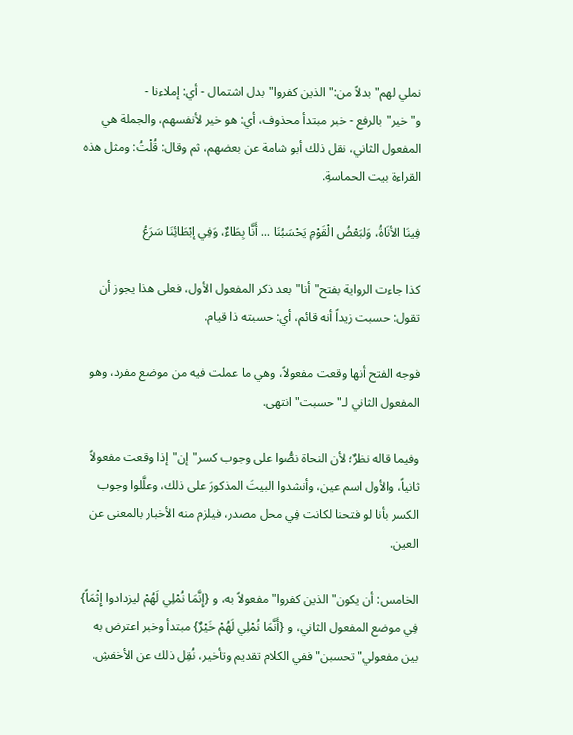نملي لهم"بدلاً من:"الذين كفروا"بدل اشتمال - أي: إملاءنا - و"خير"بالرفع - خبر مبتدأ محذوف، أي: هو خير لأنفسهم، والجملة هي المفعول الثاني، نقل ذلك أبو شامة عن بعضهم، ثم وقال: قُلْتُ: ومثل هذه القراءة بيت الحماسةِ.

فِينَا الأنَاةُ، وَلبَعْضُ الْقَوْمِ يَحْسَبُنَا ... أَنَّا بِطَاءٌ، وَفِي إبْطَائِنَا سَرَعُ

كذا جاءت الرواية بفتح"أنا"بعد ذكر المفعول الأول، فعلى هذا يجوز أن تقول: حسبت زيداً أنه قائم، أي: حسبته ذا قيام.

فوجه الفتح أنها وقعت مفعولاً، وهي ما عملت فيه من موضع مفرد، وهو المفعول الثاني لـ"حسبت"انتهى.

وفيما قاله نظرٌ؛ لأن النحاة نصُّوا على وجوب كسر"إن"إذا وقعت مفعولاً ثانياً، والأول اسم عين، وأنشدوا البيتَ المذكورَ على ذلك، وعلَّلوا وجوب الكسر بأنا لو فتحنا لكانت فِي محل مصدر، فيلزم منه الأخبار بالمعنى عن العين.

الخامس: أن يكون"الذين كفروا"مفعولاً به، و {إِنَّمَا نُمْلِي لَهُمْ ليزدادوا إِثْمَاً} فِي موضع المفعول الثاني، و {أَنَّمَا نُمْلِي لَهُمْ خَيْرٌ} مبتدأ وخبر اعترض به بين مفعولي"تحسبن"ففي الكلام تقديم وتأخير، نُقِل ذلك عن الأخفشِ.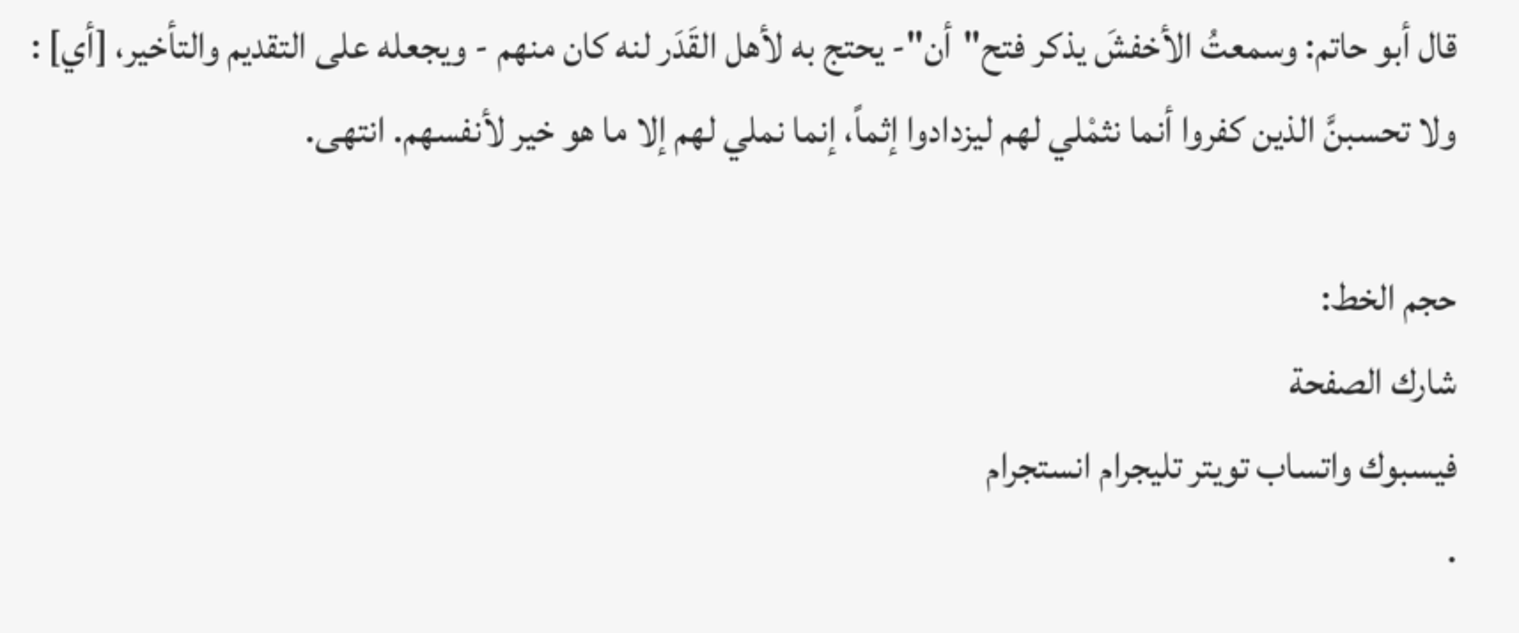قال أبو حاتم: وسمعتُ الأخفشَ يذكر فتح"أن"- يحتج به لأهل القَدَر لنه كان منهم - ويجعله على التقديم والتأخير، [أي] : ولا تحسبنَّ الذين كفروا أنما نثمْلي لهم ليزدادوا إثماً، إنما نملي لهم إلا ما هو خير لأنفسهم. انتهى.

حجم الخط:
شارك الصفحة
فيسبوك واتساب تويتر تليجرام انستجرام
.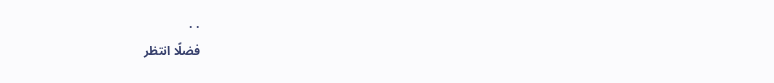. .
فضلًا انتظر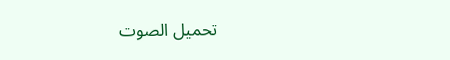تحميل الصوت